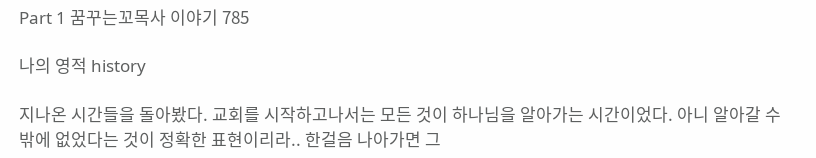Part 1 꿈꾸는꼬목사 이야기 785

나의 영적 history

지나온 시간들을 돌아봤다. 교회를 시작하고나서는 모든 것이 하나님을 알아가는 시간이었다. 아니 알아갈 수 밖에 없었다는 것이 정확한 표현이리라.. 한걸음 나아가면 그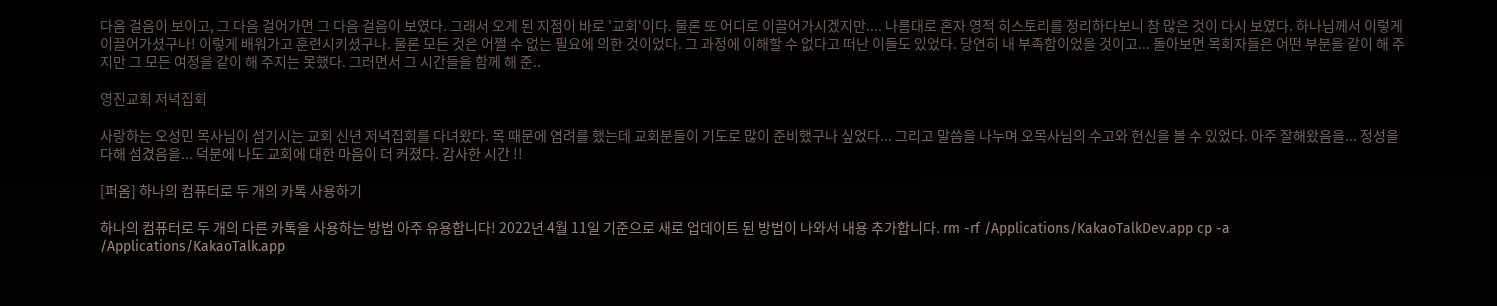다음 걸음이 보이고, 그 다음 걸어가면 그 다음 걸음이 보였다. 그래서 오게 된 지점이 바로 '교회'이다. 물론 또 어디로 이끌어가시겠지만.... 나름대로 혼자 영적 히스토리를 정리하다보니 참 많은 것이 다시 보였다. 하나님께서 이렇게 이끌어가셨구나! 이렇게 배워가고 훈련시키셨구나. 물론 모든 것은 어쩔 수 없는 필요에 의한 것이었다. 그 과정에 이해할 수 없다고 떠난 이들도 있었다. 당연히 내 부족함이었을 것이고... 돌아보면 목회자들은 어떤 부분을 같이 해 주지만 그 모든 여정을 같이 해 주지는 못했다. 그러면서 그 시간들을 함께 해 준..

영진교회 저녁집회

사랑하는 오성민 목사님이 섬기시는 교회 신년 저녁집회를 다녀왔다. 목 때문에 염려를 했는데 교회분들이 기도로 많이 준비했구나 싶었다... 그리고 말씀을 나누며 오목사님의 수고와 헌신을 볼 수 있었다. 아주 잘해왔음을... 정성을 다해 섬겼음을... 덕분에 나도 교회에 대한 마음이 더 커졌다. 감사한 시간 !!

[퍼옴] 하나의 컴퓨터로 두 개의 카톡 사용하기

하나의 컴퓨터로 두 개의 다른 카톡을 사용하는 방법 아주 유용합니다! 2022년 4월 11일 기준으로 새로 업데이트 된 방법이 나와서 내용 추가합니다. rm -rf /Applications/KakaoTalkDev.app cp -a /Applications/KakaoTalk.app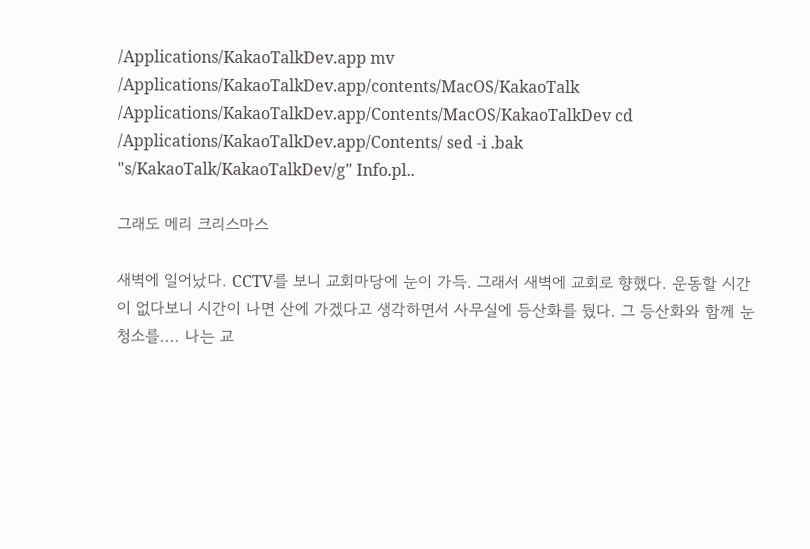/Applications/KakaoTalkDev.app mv /Applications/KakaoTalkDev.app/contents/MacOS/KakaoTalk /Applications/KakaoTalkDev.app/Contents/MacOS/KakaoTalkDev cd /Applications/KakaoTalkDev.app/Contents/ sed -i .bak "s/KakaoTalk/KakaoTalkDev/g" Info.pl..

그래도 메리 크리스마스

새벽에 일어났다. CCTV를 보니 교회마당에 눈이 가득. 그래서 새벽에 교회로 향했다. 운동할 시간이 없다보니 시간이 나면 산에 가겠다고 생각하면서 사무실에 등산화를 뒀다. 그 등산화와 함께 눈 청소를.... 나는 교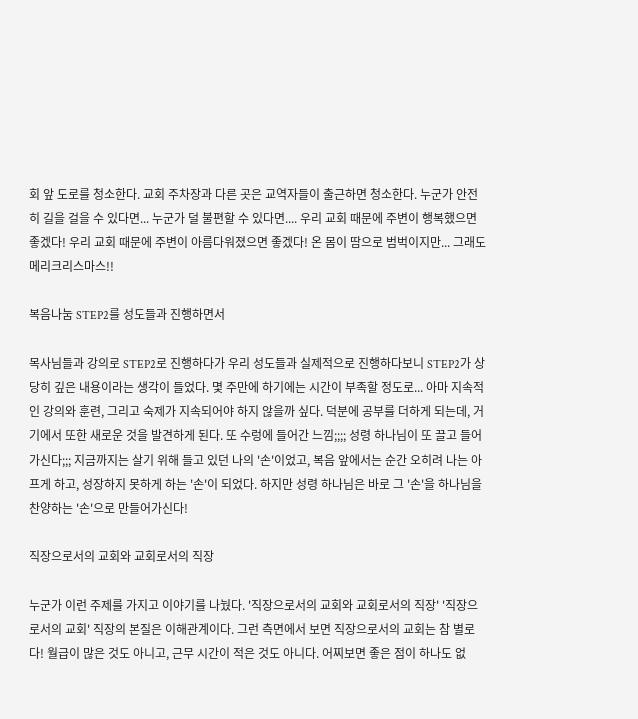회 앞 도로를 청소한다. 교회 주차장과 다른 곳은 교역자들이 출근하면 청소한다. 누군가 안전히 길을 걸을 수 있다면... 누군가 덜 불편할 수 있다면.... 우리 교회 때문에 주변이 행복했으면 좋겠다! 우리 교회 때문에 주변이 아름다워졌으면 좋겠다! 온 몸이 땀으로 범벅이지만... 그래도 메리크리스마스!!

복음나눔 STEP2를 성도들과 진행하면서

목사님들과 강의로 STEP2로 진행하다가 우리 성도들과 실제적으로 진행하다보니 STEP2가 상당히 깊은 내용이라는 생각이 들었다. 몇 주만에 하기에는 시간이 부족할 정도로... 아마 지속적인 강의와 훈련, 그리고 숙제가 지속되어야 하지 않을까 싶다. 덕분에 공부를 더하게 되는데, 거기에서 또한 새로운 것을 발견하게 된다. 또 수렁에 들어간 느낌;;;; 성령 하나님이 또 끌고 들어가신다;;; 지금까지는 살기 위해 들고 있던 나의 '손'이었고, 복음 앞에서는 순간 오히려 나는 아프게 하고, 성장하지 못하게 하는 '손'이 되었다. 하지만 성령 하나님은 바로 그 '손'을 하나님을 찬양하는 '손'으로 만들어가신다!

직장으로서의 교회와 교회로서의 직장

누군가 이런 주제를 가지고 이야기를 나눴다. '직장으로서의 교회와 교회로서의 직장' '직장으로서의 교회' 직장의 본질은 이해관계이다. 그런 측면에서 보면 직장으로서의 교회는 참 별로다! 월급이 많은 것도 아니고, 근무 시간이 적은 것도 아니다. 어찌보면 좋은 점이 하나도 없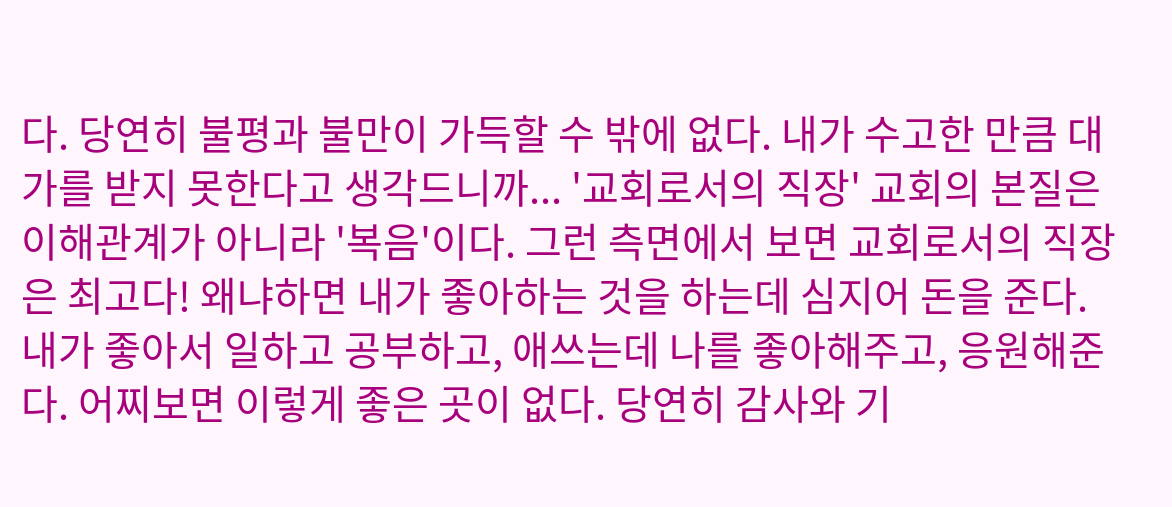다. 당연히 불평과 불만이 가득할 수 밖에 없다. 내가 수고한 만큼 대가를 받지 못한다고 생각드니까... '교회로서의 직장' 교회의 본질은 이해관계가 아니라 '복음'이다. 그런 측면에서 보면 교회로서의 직장은 최고다! 왜냐하면 내가 좋아하는 것을 하는데 심지어 돈을 준다. 내가 좋아서 일하고 공부하고, 애쓰는데 나를 좋아해주고, 응원해준다. 어찌보면 이렇게 좋은 곳이 없다. 당연히 감사와 기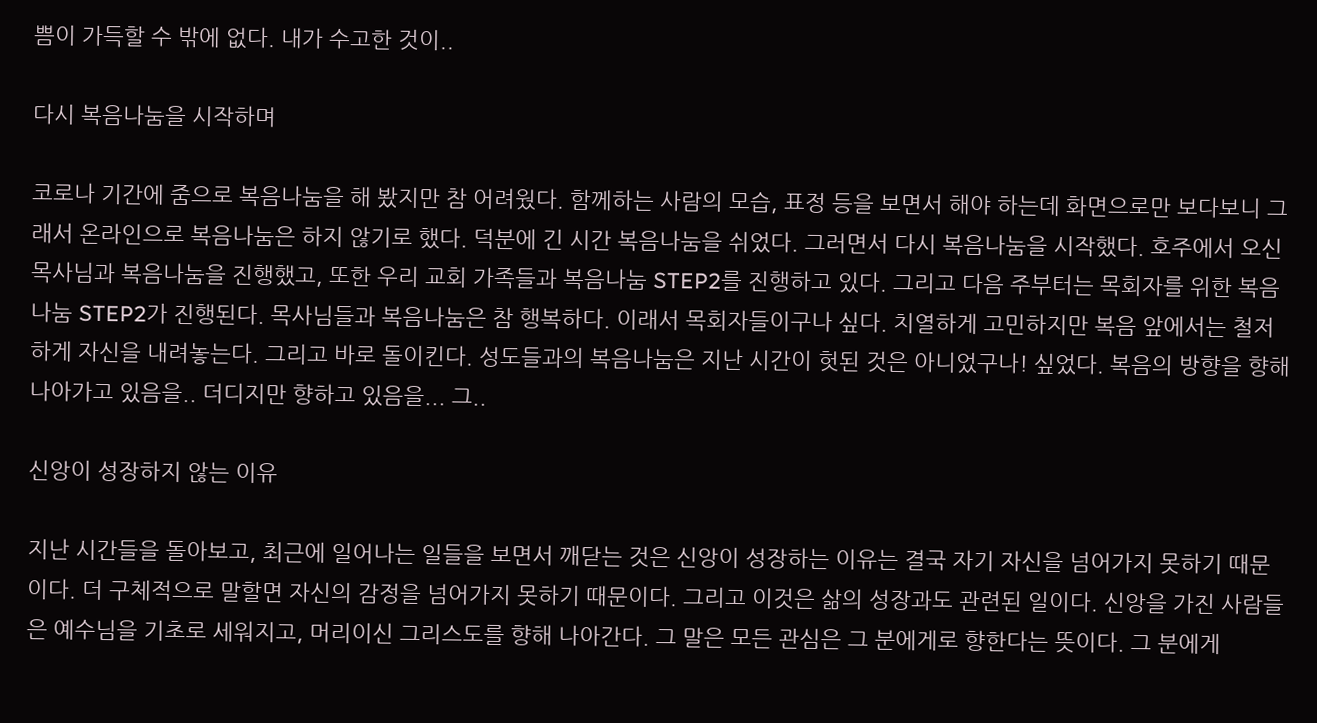쁨이 가득할 수 밖에 없다. 내가 수고한 것이..

다시 복음나눔을 시작하며

코로나 기간에 줌으로 복음나눔을 해 봤지만 참 어려웠다. 함께하는 사람의 모습, 표정 등을 보면서 해야 하는데 화면으로만 보다보니 그래서 온라인으로 복음나눔은 하지 않기로 했다. 덕분에 긴 시간 복음나눔을 쉬었다. 그러면서 다시 복음나눔을 시작했다. 호주에서 오신 목사님과 복음나눔을 진행했고, 또한 우리 교회 가족들과 복음나눔 STEP2를 진행하고 있다. 그리고 다음 주부터는 목회자를 위한 복음나눔 STEP2가 진행된다. 목사님들과 복음나눔은 참 행복하다. 이래서 목회자들이구나 싶다. 치열하게 고민하지만 복음 앞에서는 철저하게 자신을 내려놓는다. 그리고 바로 돌이킨다. 성도들과의 복음나눔은 지난 시간이 헛된 것은 아니었구나! 싶었다. 복음의 방향을 향해 나아가고 있음을.. 더디지만 향하고 있음을... 그..

신앙이 성장하지 않는 이유

지난 시간들을 돌아보고, 최근에 일어나는 일들을 보면서 깨닫는 것은 신앙이 성장하는 이유는 결국 자기 자신을 넘어가지 못하기 때문이다. 더 구체적으로 말할면 자신의 감정을 넘어가지 못하기 때문이다. 그리고 이것은 삶의 성장과도 관련된 일이다. 신앙을 가진 사람들은 예수님을 기초로 세워지고, 머리이신 그리스도를 향해 나아간다. 그 말은 모든 관심은 그 분에게로 향한다는 뜻이다. 그 분에게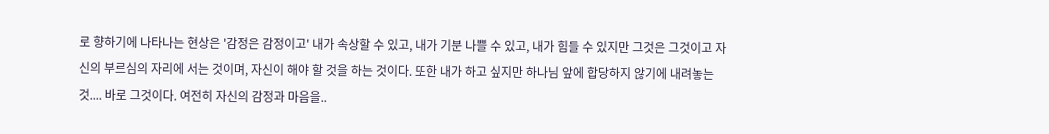로 향하기에 나타나는 현상은 '감정은 감정이고' 내가 속상할 수 있고, 내가 기분 나쁠 수 있고, 내가 힘들 수 있지만 그것은 그것이고 자신의 부르심의 자리에 서는 것이며, 자신이 해야 할 것을 하는 것이다. 또한 내가 하고 싶지만 하나님 앞에 합당하지 않기에 내려놓는 것.... 바로 그것이다. 여전히 자신의 감정과 마음을..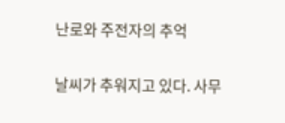난로와 주전자의 추억

날씨가 추워지고 있다. 사무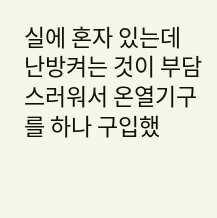실에 혼자 있는데 난방켜는 것이 부담스러워서 온열기구를 하나 구입했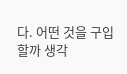다. 어떤 것을 구입 할까 생각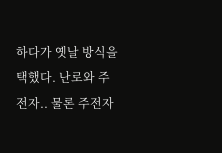하다가 옛날 방식을 택했다. 난로와 주전자.. 물론 주전자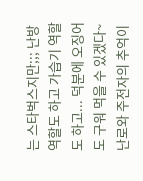는 스타벅스지만;;; 난방 역할도 하고 가습기 역할도 하고... 덕분에 오징어도 구워 먹을 수 있겠다~ 난로와 주전자의 추억이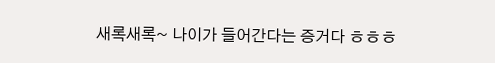새록새록~ 나이가 들어간다는 증거다 ㅎㅎㅎ